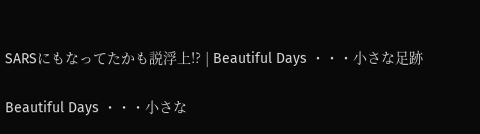SARSにもなってたかも説浮上!? | Beautiful Days ・・・小さな足跡

Beautiful Days ・・・小さな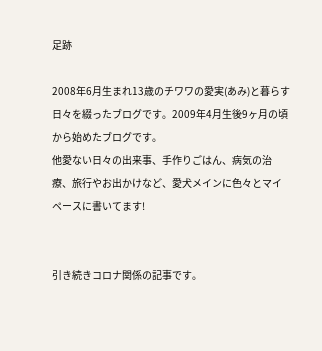足跡

2008年6月生まれ13歳のチワワの愛実(あみ)と暮らす日々を綴ったブログです。2009年4月生後9ヶ月の頃から始めたブログです。
他愛ない日々の出来事、手作りごはん、病気の治療、旅行やお出かけなど、愛犬メインに色々とマイペースに書いてます!


引き続きコロナ関係の記事です。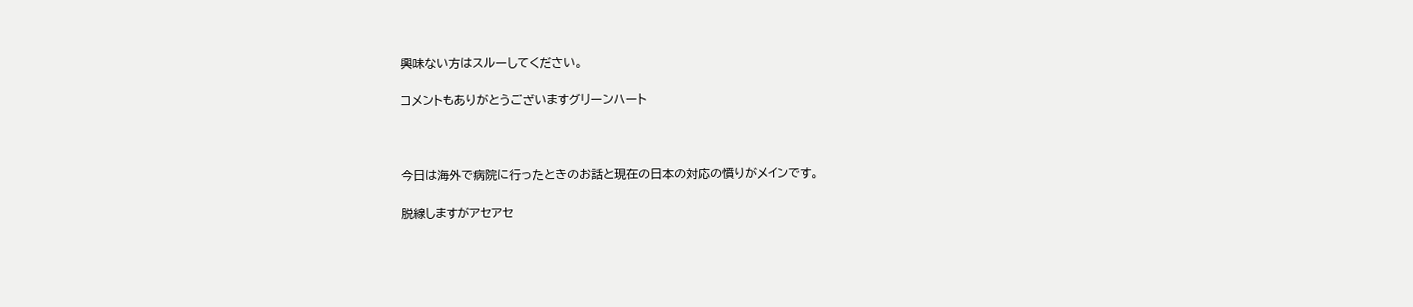興味ない方はスルーしてください。

コメントもありがとうございますグリーンハート



今日は海外で病院に行ったときのお話と現在の日本の対応の憤りがメインです。

脱線しますがアセアセ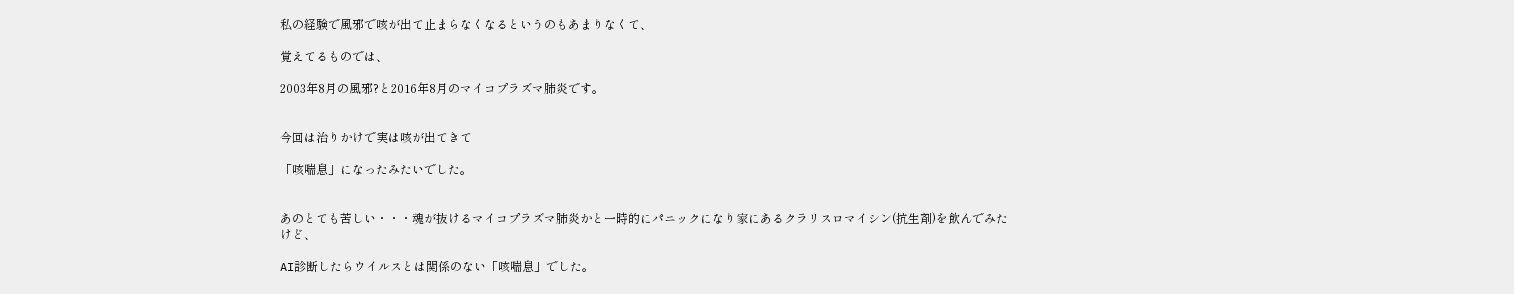私の経験で風邪で咳が出て止まらなくなるというのもあまりなくて、

覚えてるものでは、

2003年8月の風邪?と2016年8月のマイコプラズマ肺炎です。


今回は治りかけで実は咳が出てきて

「咳喘息」になったみたいでした。


あのとても苦しい・・・魂が抜けるマイコプラズマ肺炎かと一時的にパニックになり家にあるクラリスロマイシン(抗生剤)を飲んでみたけど、

AI診断したらウイルスとは関係のない「咳喘息」でした。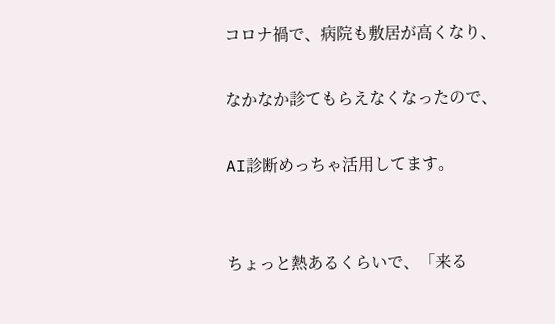コロナ禍で、病院も敷居が高くなり、

なかなか診てもらえなくなったので、

AI診断めっちゃ活用してます。


ちょっと熱あるくらいで、「来る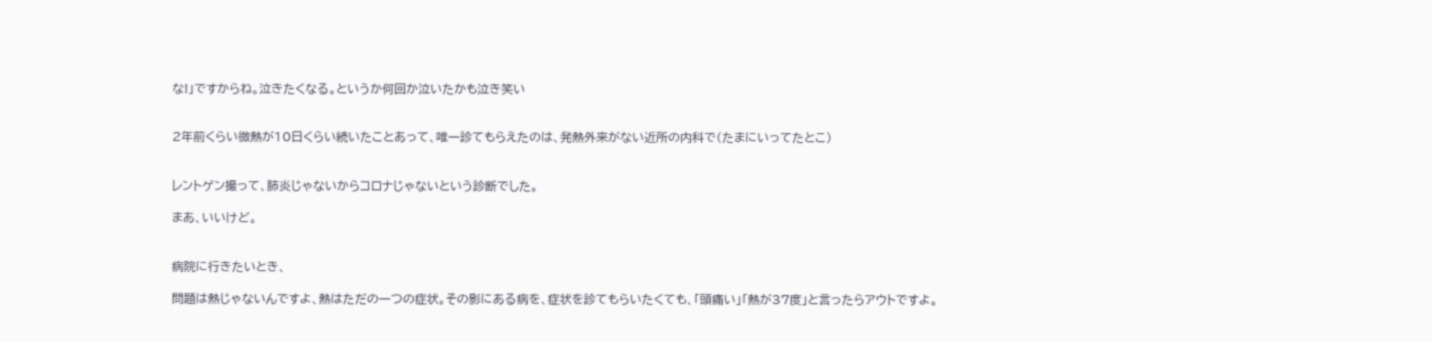な!」ですからね。泣きたくなる。というか何回か泣いたかも泣き笑い


2年前くらい微熱が10日くらい続いたことあって、唯一診てもらえたのは、発熱外来がない近所の内科で(たまにいってたとこ)


レントゲン撮って、肺炎じゃないからコロナじゃないという診断でした。

まあ、いいけど。


病院に行きたいとき、

問題は熱じゃないんですよ、熱はただの一つの症状。その影にある病を、症状を診てもらいたくても、「頭痛い」「熱が37度」と言ったらアウトですよ。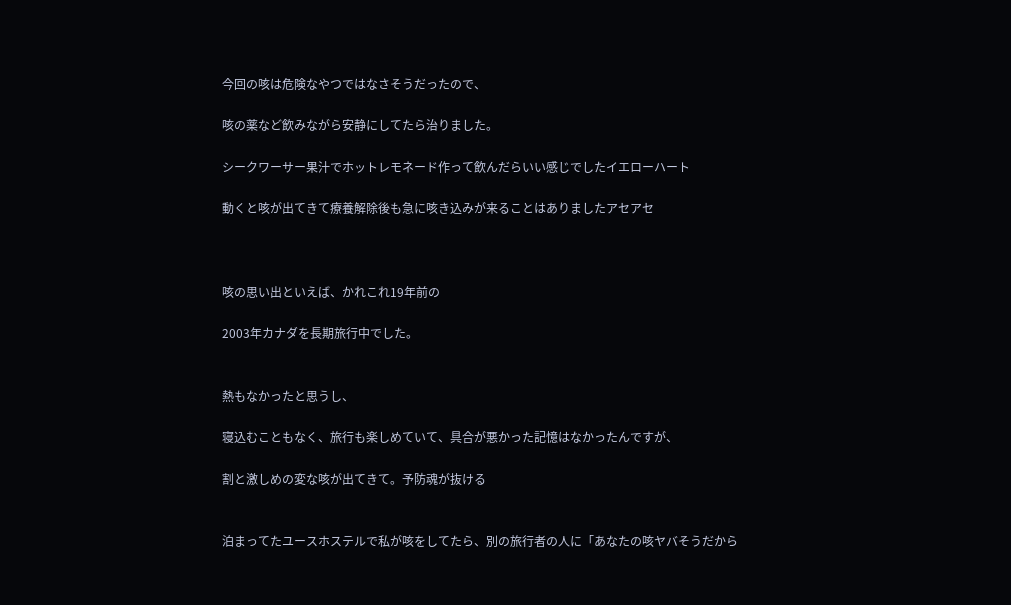今回の咳は危険なやつではなさそうだったので、

咳の薬など飲みながら安静にしてたら治りました。

シークワーサー果汁でホットレモネード作って飲んだらいい感じでしたイエローハート

動くと咳が出てきて療養解除後も急に咳き込みが来ることはありましたアセアセ



咳の思い出といえば、かれこれ19年前の

2003年カナダを長期旅行中でした。


熱もなかったと思うし、

寝込むこともなく、旅行も楽しめていて、具合が悪かった記憶はなかったんですが、

割と激しめの変な咳が出てきて。予防魂が抜ける


泊まってたユースホステルで私が咳をしてたら、別の旅行者の人に「あなたの咳ヤバそうだから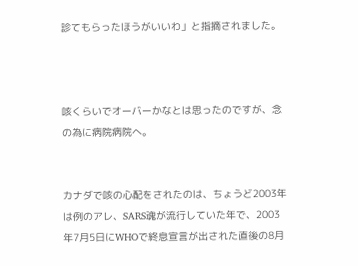診てもらったほうがいいわ」と指摘されました。



咳くらいでオーバーかなとは思ったのですが、念の為に病院病院へ。


カナダで咳の心配をされたのは、ちょうど2003年は例のアレ、SARS魂が流行していた年で、2003年7月5日にWHOで終息宣言が出された直後の8月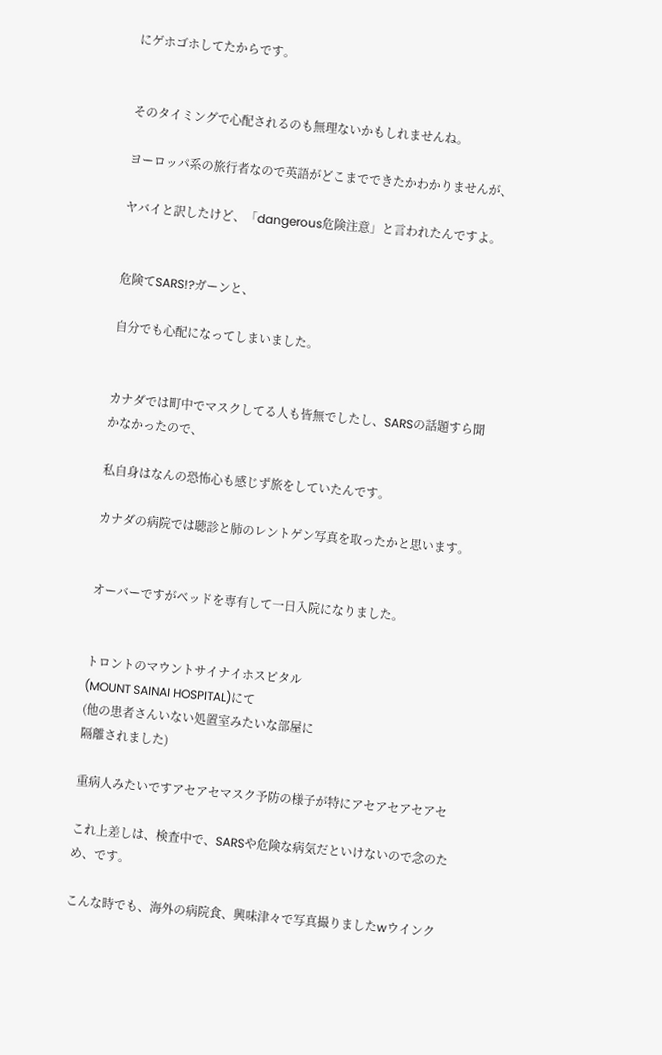にゲホゴホしてたからです。


そのタイミングで心配されるのも無理ないかもしれませんね。

ヨーロッパ系の旅行者なので英語がどこまでできたかわかりませんが、

ヤバイと訳したけど、「dangerous危険注意」と言われたんですよ。


危険てSARS!?ガーンと、

自分でも心配になってしまいました。


カナダでは町中でマスクしてる人も皆無でしたし、SARSの話題すら聞かなかったので、

私自身はなんの恐怖心も感じず旅をしていたんです。

カナダの病院では聴診と肺のレントゲン写真を取ったかと思います。


オーバーですがベッドを専有して一日入院になりました。


トロントのマウントサイナイホスピタル
(MOUNT SAINAI HOSPITAL)にて
(他の患者さんいない処置室みたいな部屋に
隔離されました)

重病人みたいですアセアセマスク予防の様子が特にアセアセアセアセ

これ上差しは、検査中で、SARSや危険な病気だといけないので念のため、です。

こんな時でも、海外の病院食、興味津々で写真撮りましたwウインク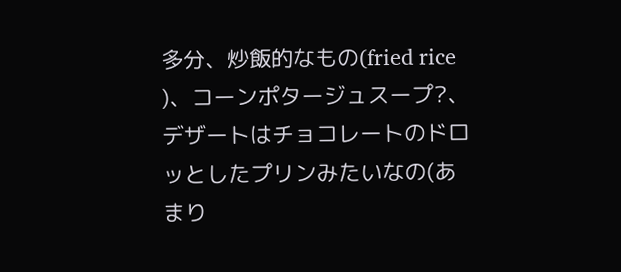多分、炒飯的なもの(fried rice )、コーンポタージュスープ?、デザートはチョコレートのドロッとしたプリンみたいなの(あまり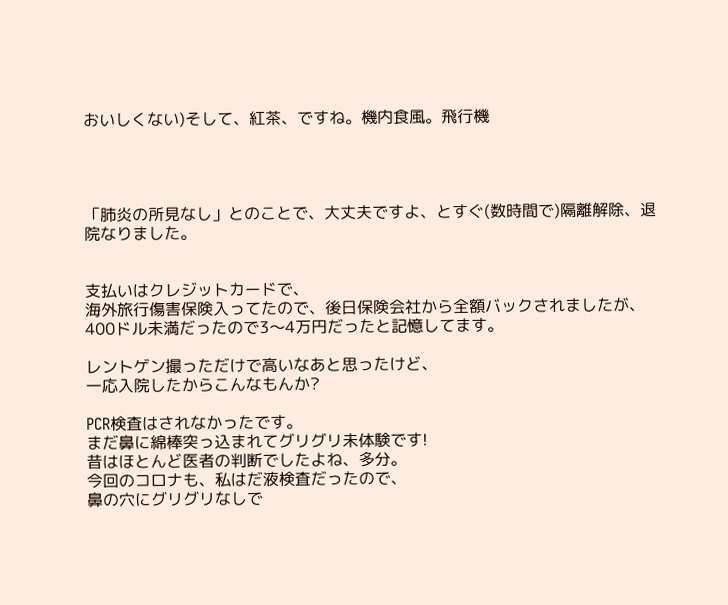おいしくない)そして、紅茶、ですね。機内食風。飛行機




「肺炎の所見なし」とのことで、大丈夫ですよ、とすぐ(数時間で)隔離解除、退院なりました。


支払いはクレジットカードで、
海外旅行傷害保険入ってたので、後日保険会社から全額バックされましたが、400ドル未満だったので3〜4万円だったと記憶してます。

レントゲン撮っただけで高いなあと思ったけど、
一応入院したからこんなもんか?

PCR検査はされなかったです。
まだ鼻に綿棒突っ込まれてグリグリ未体験です!
昔はほとんど医者の判断でしたよね、多分。
今回のコロナも、私はだ液検査だったので、
鼻の穴にグリグリなしで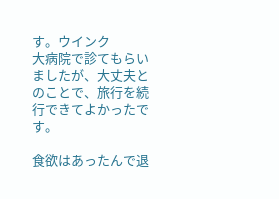す。ウインク
大病院で診てもらいましたが、大丈夫とのことで、旅行を続行できてよかったです。

食欲はあったんで退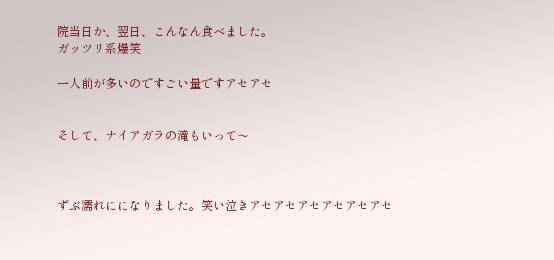院当日か、翌日、こんなん食べました。
ガッツリ系爆笑

一人前が多いのですごい量ですアセアセ


そして、ナイアガラの滝もいって〜



ずぶ濡れにになりました。笑い泣きアセアセアセアセアセアセ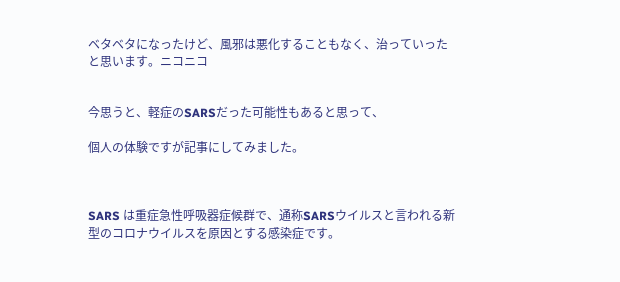ベタベタになったけど、風邪は悪化することもなく、治っていったと思います。ニコニコ


今思うと、軽症のSARSだった可能性もあると思って、

個人の体験ですが記事にしてみました。



SARS は重症急性呼吸器症候群で、通称SARSウイルスと言われる新型のコロナウイルスを原因とする感染症です。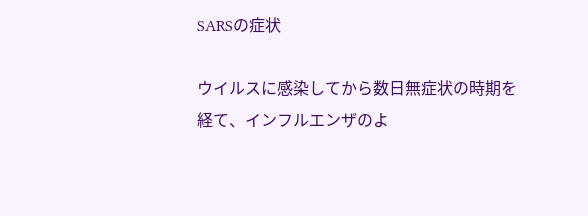SARSの症状

ウイルスに感染してから数日無症状の時期を経て、インフルエンザのよ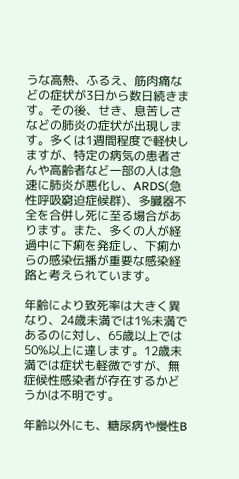うな高熱、ふるえ、筋肉痛などの症状が3日から数日続きます。その後、せき、息苦しさなどの肺炎の症状が出現します。多くは1週間程度で軽快しますが、特定の病気の患者さんや高齢者など一部の人は急速に肺炎が悪化し、ARDS(急性呼吸窮迫症候群)、多臓器不全を合併し死に至る場合があります。また、多くの人が経過中に下痢を発症し、下痢からの感染伝播が重要な感染経路と考えられています。

年齢により致死率は大きく異なり、24歳未満では1%未満であるのに対し、65歳以上では50%以上に達します。12歳未満では症状も軽微ですが、無症候性感染者が存在するかどうかは不明です。

年齢以外にも、糖尿病や慢性B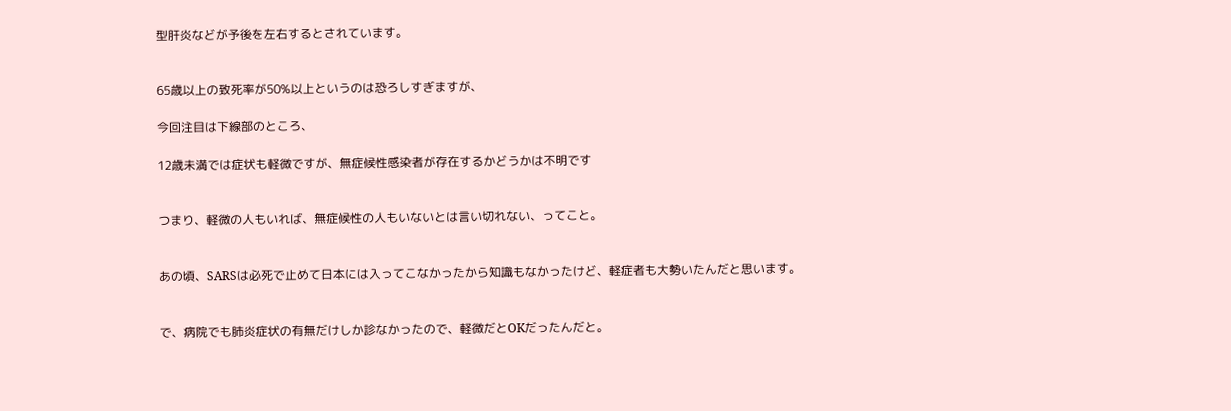型肝炎などが予後を左右するとされています。


65歳以上の致死率が50%以上というのは恐ろしすぎますが、

今回注目は下線部のところ、

12歳未満では症状も軽微ですが、無症候性感染者が存在するかどうかは不明です


つまり、軽微の人もいれば、無症候性の人もいないとは言い切れない、ってこと。


あの頃、SARSは必死で止めて日本には入ってこなかったから知識もなかったけど、軽症者も大勢いたんだと思います。


で、病院でも肺炎症状の有無だけしか診なかったので、軽微だとOKだったんだと。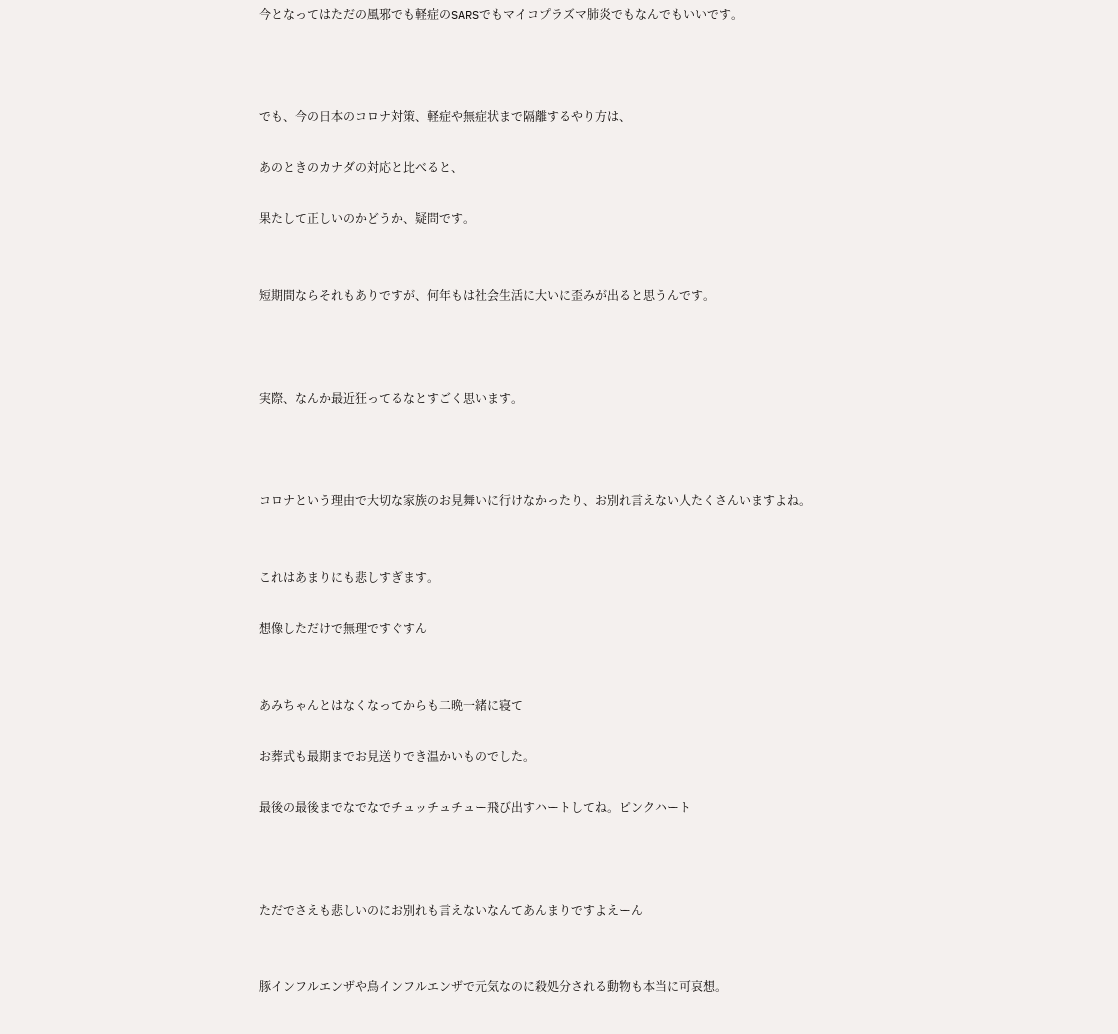今となってはただの風邪でも軽症のSARSでもマイコプラズマ肺炎でもなんでもいいです。



でも、今の日本のコロナ対策、軽症や無症状まで隔離するやり方は、

あのときのカナダの対応と比べると、

果たして正しいのかどうか、疑問です。


短期間ならそれもありですが、何年もは社会生活に大いに歪みが出ると思うんです。



実際、なんか最近狂ってるなとすごく思います。



コロナという理由で大切な家族のお見舞いに行けなかったり、お別れ言えない人たくさんいますよね。


これはあまりにも悲しすぎます。

想像しただけで無理ですぐすん


あみちゃんとはなくなってからも二晩一緒に寝て

お葬式も最期までお見送りでき温かいものでした。

最後の最後までなでなでチュッチュチュー飛び出すハートしてね。ピンクハート



ただでさえも悲しいのにお別れも言えないなんてあんまりですよえーん


豚インフルエンザや鳥インフルエンザで元気なのに殺処分される動物も本当に可哀想。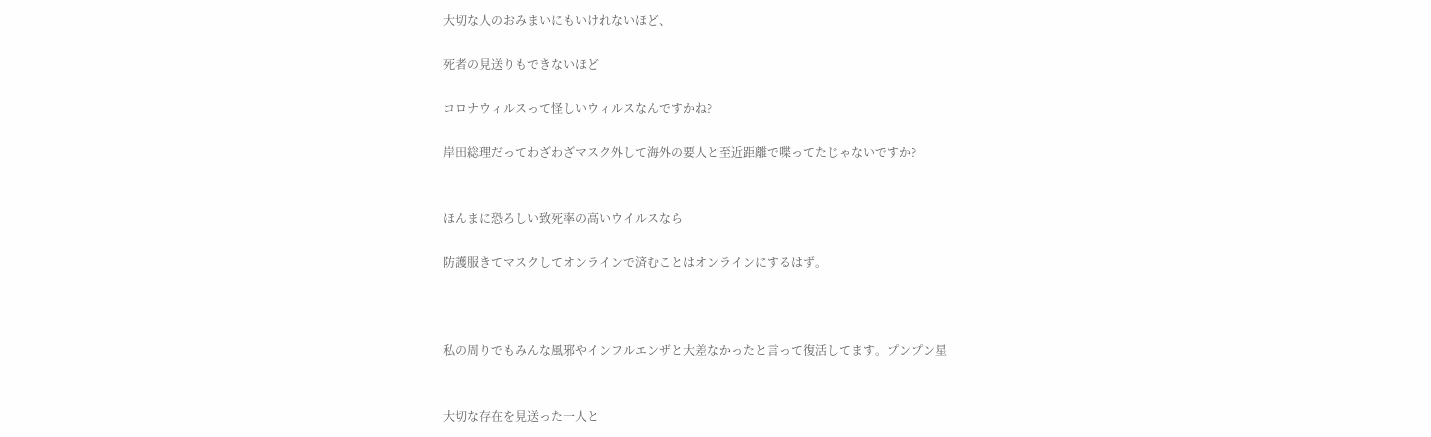大切な人のおみまいにもいけれないほど、

死者の見送りもできないほど

コロナウィルスって怪しいウィルスなんですかね?

岸田総理だってわざわざマスク外して海外の要人と至近距離で喋ってたじゃないですか?


ほんまに恐ろしい致死率の高いウイルスなら

防護服きてマスクしてオンラインで済むことはオンラインにするはず。



私の周りでもみんな風邪やインフルエンザと大差なかったと言って復活してます。プンプン星


大切な存在を見送った一人と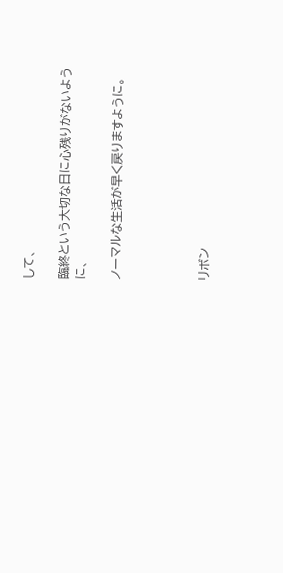して、

臨終という大切な日に心残りがないように、

ノーマルな生活が早く戻りますように。




リボン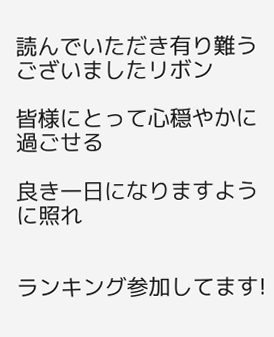読んでいただき有り難うございましたリボン

皆様にとって心穏やかに過ごせる

良き一日になりますように照れ


ランキング参加してます!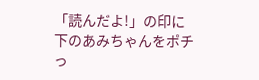「読んだよ!」の印に下のあみちゃんをポチっ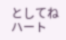としてねハート